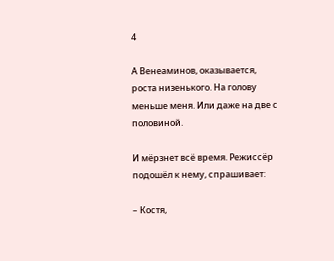4

А Венеаминов, оказывается, роста низенького. На голову меньше меня. Или даже на две с половиной.

И мёрзнет всё время. Режиссёр подошёл к нему, спрашивает:

– Костя,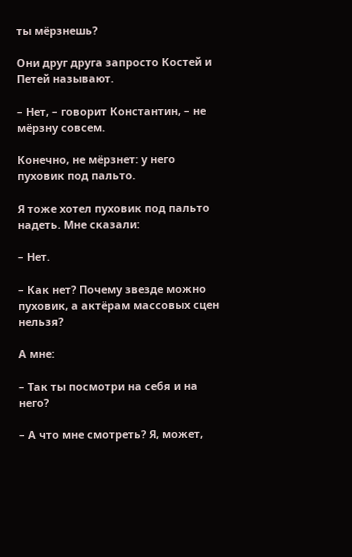ты мёрзнешь?

Они друг друга запросто Костей и Петей называют.

– Нет, – говорит Константин, – не мёрзну совсем.

Конечно, не мёрзнет: у него пуховик под пальто.

Я тоже хотел пуховик под пальто надеть. Мне сказали:

– Нет.

– Как нет? Почему звезде можно пуховик, а актёрам массовых сцен нельзя?

А мне:

– Так ты посмотри на себя и на него?

– А что мне смотреть? Я, может,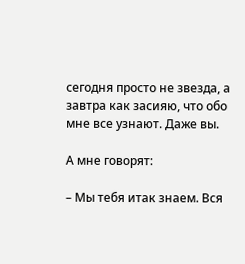сегодня просто не звезда, а завтра как засияю, что обо мне все узнают. Даже вы.

А мне говорят:

– Мы тебя итак знаем. Вся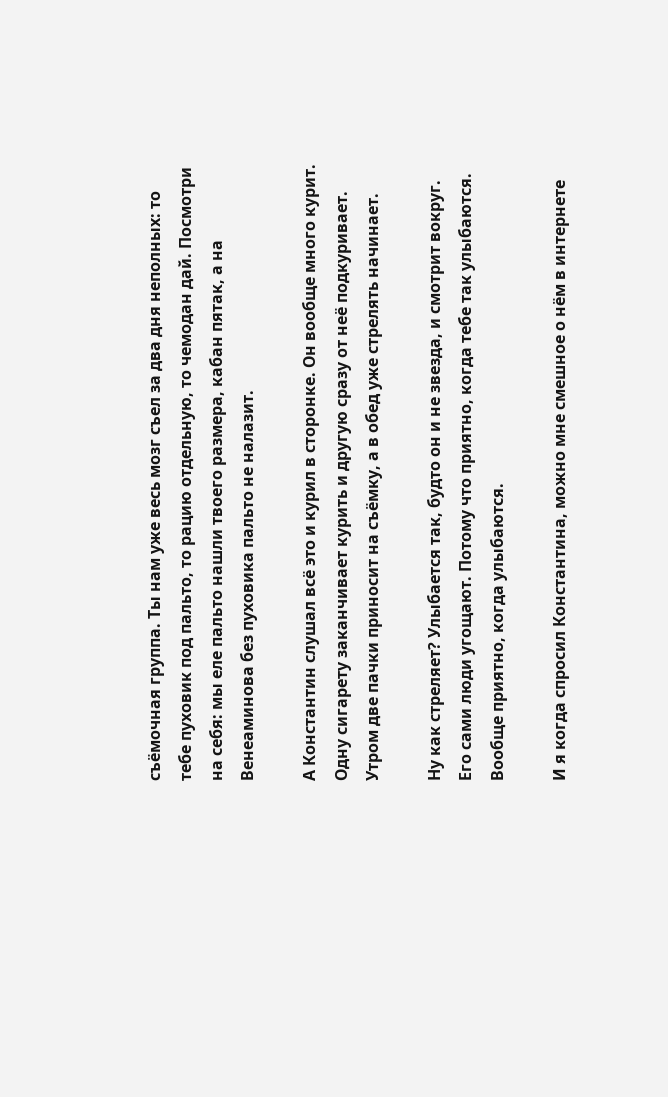съёмочная группа. Ты нам уже весь мозг съел за два дня неполных: то тебе пуховик под пальто, то рацию отдельную, то чемодан дай. Посмотри на себя: мы еле пальто нашли твоего размера, кабан пятак, а на Венеаминова без пуховика пальто не налазит.

А Константин слушал всё это и курил в сторонке. Он вообще много курит. Одну сигарету заканчивает курить и другую сразу от неё подкуривает. Утром две пачки приносит на съёмку, а в обед уже стрелять начинает.

Ну как стреляет? Улыбается так, будто он и не звезда, и смотрит вокруг. Его сами люди угощают. Потому что приятно, когда тебе так улыбаются. Вообще приятно, когда улыбаются.

И я когда спросил Константина, можно мне смешное о нём в интернете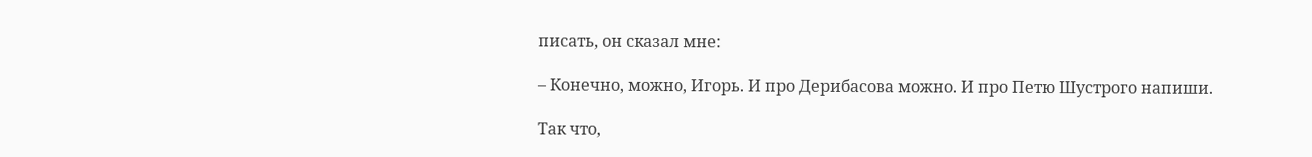писать, он сказал мне:

– Конечно, можно, Игорь. И про Дерибасова можно. И про Петю Шустрого напиши.

Так что,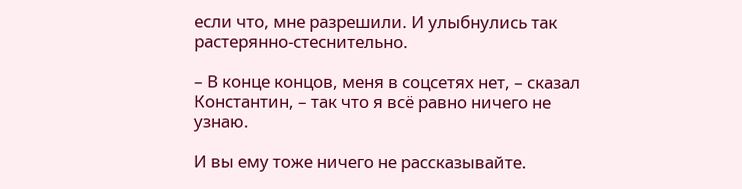если что, мне разрешили. И улыбнулись так растерянно-стеснительно.

– В конце концов, меня в соцсетях нет, – сказал Константин, – так что я всё равно ничего не узнаю.

И вы ему тоже ничего не рассказывайте.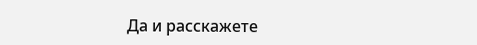Да и расскажете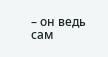– он ведь сам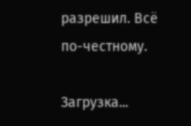разрешил. Всё по-честному.

Загрузка...